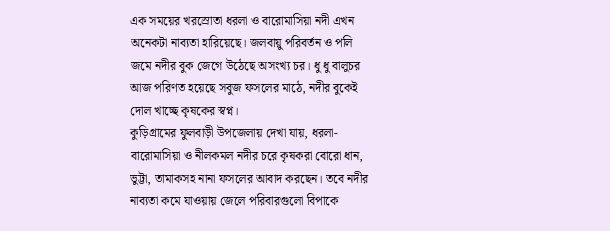এক সময়ের খরস্রোতা ধরলা ও বারোমাসিয়া নদী এখন অনেকটা নাব্যতা হারিয়েছে। জলবায়ু পরিবর্তন ও পলি জমে নদীর বুক জেগে উঠেছে অসংখ্য চর। ধু ধু বালুচর আজ পরিণত হয়েছে সবুজ ফসলের মাঠে, নদীর বুকেই দোল খাচ্ছে কৃষকের স্বপ্ন।
কুড়িগ্রামের ফুলবাড়ী উপজেলায় দেখা যায়, ধরলা-বারোমাসিয়া ও নীলকমল নদীর চরে কৃষকরা বোরো ধান, ভুট্টা, তামাকসহ নানা ফসলের আবাদ করছেন। তবে নদীর নাব্যতা কমে যাওয়ায় জেলে পরিবারগুলো বিপাকে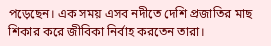পড়েছেন। এক সময় এসব নদীতে দেশি প্রজাতির মাছ শিকার করে জীবিকা নির্বাহ করতেন তারা।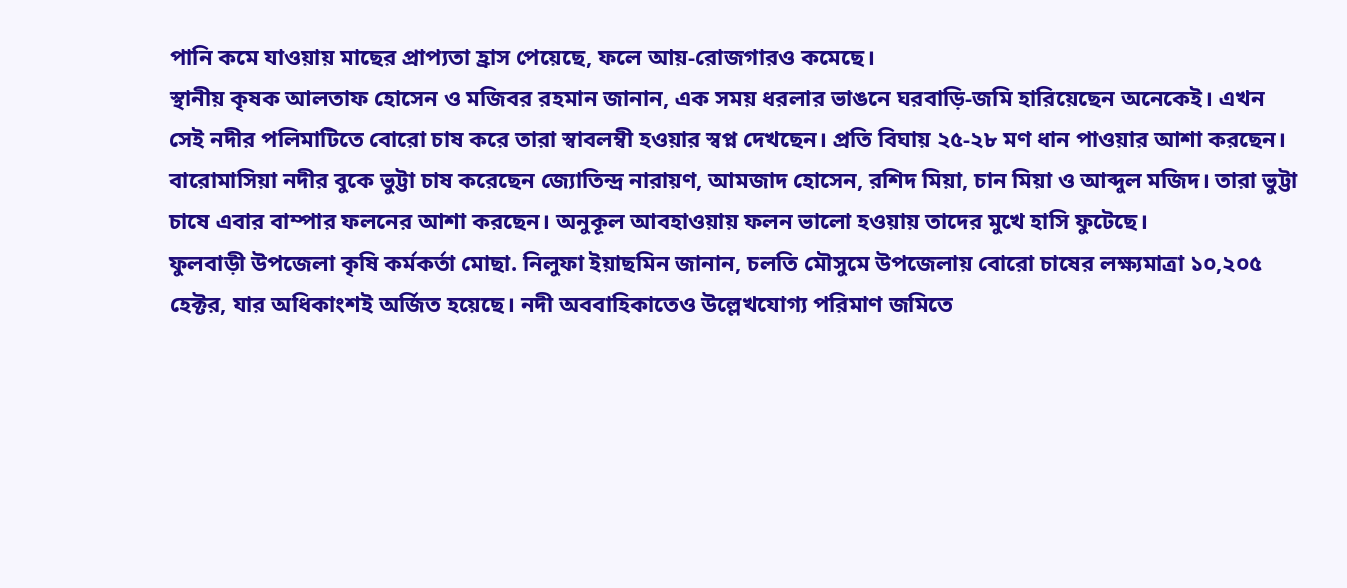পানি কমে যাওয়ায় মাছের প্রাপ্যতা হ্রাস পেয়েছে, ফলে আয়-রোজগারও কমেছে।
স্থানীয় কৃষক আলতাফ হোসেন ও মজিবর রহমান জানান, এক সময় ধরলার ভাঙনে ঘরবাড়ি-জমি হারিয়েছেন অনেকেই। এখন সেই নদীর পলিমাটিতে বোরো চাষ করে তারা স্বাবলম্বী হওয়ার স্বপ্ন দেখছেন। প্রতি বিঘায় ২৫-২৮ মণ ধান পাওয়ার আশা করছেন।
বারোমাসিয়া নদীর বুকে ভুট্টা চাষ করেছেন জ্যোতিন্দ্র নারায়ণ, আমজাদ হোসেন, রশিদ মিয়া, চান মিয়া ও আব্দুল মজিদ। তারা ভুট্টা চাষে এবার বাম্পার ফলনের আশা করছেন। অনুকূল আবহাওয়ায় ফলন ভালো হওয়ায় তাদের মুখে হাসি ফুটেছে।
ফুলবাড়ী উপজেলা কৃষি কর্মকর্তা মোছা. নিলুফা ইয়াছমিন জানান, চলতি মৌসুমে উপজেলায় বোরো চাষের লক্ষ্যমাত্রা ১০,২০৫ হেক্টর, যার অধিকাংশই অর্জিত হয়েছে। নদী অববাহিকাতেও উল্লেখযোগ্য পরিমাণ জমিতে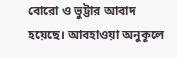বোরো ও ভুট্টার আবাদ হয়েছে। আবহাওয়া অনুকূলে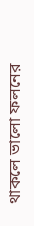থাকলে ভালো ফলনের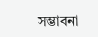সম্ভাবনা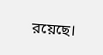রয়েছে।